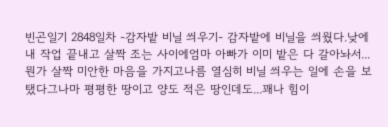빈곤일기 2848일차 -감자밭 비닐 씌우기- 감자밭에 비닐을 씌웠다.낮에 내 작업 끝내고 살짝 조는 사이에엄마 아빠가 이미 밭은 다 갈아놔서...뭔가 살짝 미안한 마음을 가지고나름 열심히 비닐 씌우는 일에 손을 보탰다그나마 평평한 땅이고 양도 적은 땅인데도...꽤나 힘이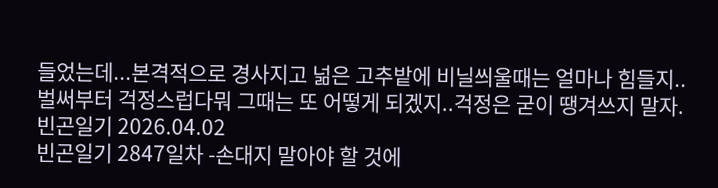들었는데...본격적으로 경사지고 넒은 고추밭에 비닐씌울때는 얼마나 힘들지..벌써부터 걱정스럽다뭐 그때는 또 어떻게 되겠지..걱정은 굳이 땡겨쓰지 말자. 빈곤일기 2026.04.02
빈곤일기 2847일차 -손대지 말아야 할 것에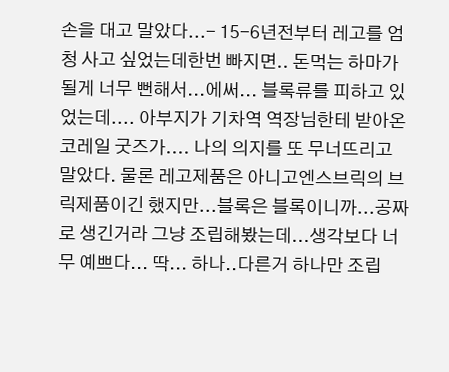손을 대고 말았다...- 15-6년전부터 레고를 엄청 사고 싶었는데한번 빠지면.. 돈먹는 하마가 될게 너무 뻔해서...에써... 블록류를 피하고 있었는데.... 아부지가 기차역 역장님한테 받아온코레일 굿즈가.... 나의 의지를 또 무너뜨리고 말았다. 물론 레고제품은 아니고엔스브릭의 브릭제품이긴 했지만...블록은 블록이니까...공짜로 생긴거라 그냥 조립해봤는데...생각보다 너무 예쁘다... 딱... 하나..다른거 하나만 조립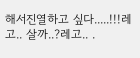해서진열하고 싶다.....!!!레고.. 살까..?레고.. .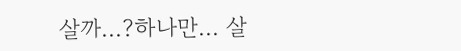살까...?하나만... 살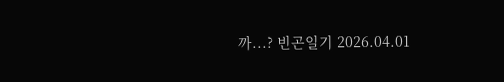까...? 빈곤일기 2026.04.01